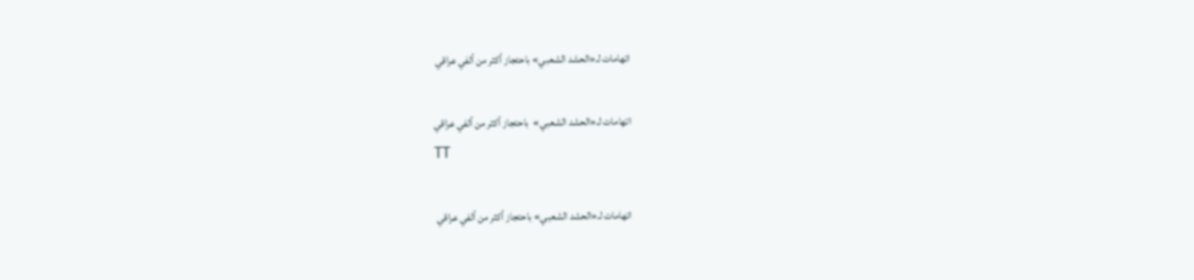اتهامات لـ«الحشد الشعبي» باحتجاز أكثر من ألفي عراقي

اتهامات لـ«الحشد الشعبي»  باحتجاز أكثر من ألفي عراقي
TT

اتهامات لـ«الحشد الشعبي» باحتجاز أكثر من ألفي عراقي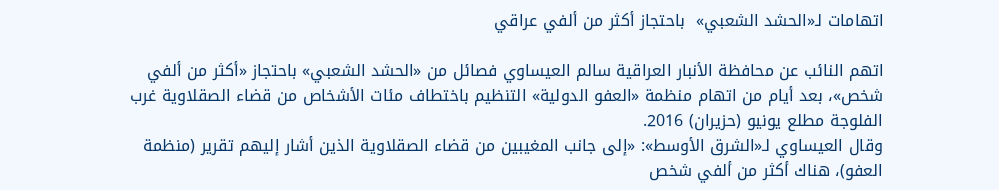اتهامات لـ«الحشد الشعبي»  باحتجاز أكثر من ألفي عراقي

اتهم النائب عن محافظة الأنبار العراقية سالم العيساوي فصائل من «الحشد الشعبي» باحتجاز «أكثر من ألفي شخص»، بعد أيام من اتهام منظمة «العفو الدولية» التنظيم باختطاف مئات الأشخاص من قضاء الصقلاوية غرب الفلوجة مطلع يونيو (حزيران) 2016.
وقال العيساوي لـ«الشرق الأوسط»: «إلى جانب المغيبين من قضاء الصقلاوية الذين أشار إليهم تقرير (منظمة العفو)، هناك أكثر من ألفي شخص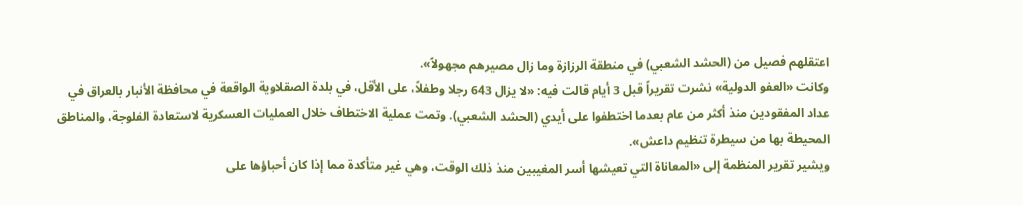اعتقلهم فصيل من (الحشد الشعبي) في منطقة الرزازة وما زال مصيرهم مجهولاً».
وكانت «العفو الدولية» نشرت تقريراً قبل 3 أيام قالت فيه: «لا يزال 643 رجلا وطفلاً، على الأقل، في بلدة الصقلاوية الواقعة في محافظة الأنبار بالعراق في عداد المفقودين منذ أكثر من عام بعدما اختطفوا على أيدي (الحشد الشعبي). وتمت عملية الاختطاف خلال العمليات العسكرية لاستعادة الفلوجة، والمناطق المحيطة بها من سيطرة تنظيم داعش».
ويشير تقرير المنظمة إلى «المعاناة التي تعيشها أسر المغيبين منذ ذلك الوقت، وهي غير متأكدة مما إذا كان أحباؤها على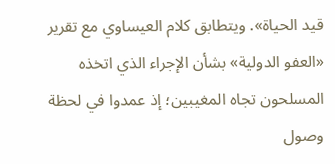قيد الحياة». ويتطابق كلام العيساوي مع تقرير «العفو الدولية» بشأن الإجراء الذي اتخذه المسلحون تجاه المغيبين؛ إذ عمدوا في لحظة وصول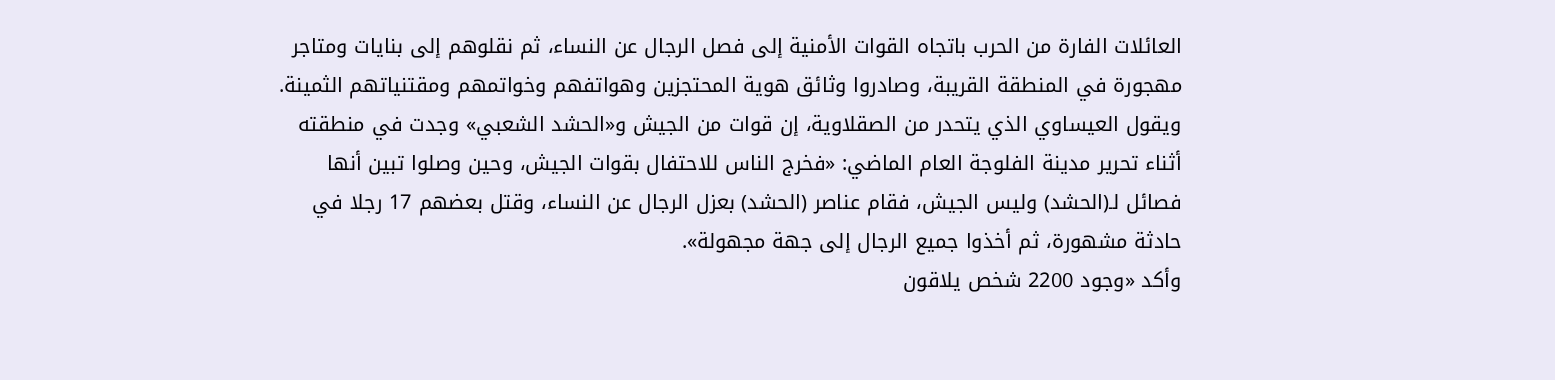العائلات الفارة من الحرب باتجاه القوات الأمنية إلى فصل الرجال عن النساء، ثم نقلوهم إلى بنايات ومتاجر مهجورة في المنطقة القريبة، وصادروا وثائق هوية المحتجزين وهواتفهم وخواتمهم ومقتنياتهم الثمينة.
ويقول العيساوي الذي يتحدر من الصقلاوية، إن قوات من الجيش و«الحشد الشعبي» وجدت في منطقته أثناء تحرير مدينة الفلوجة العام الماضي: «فخرج الناس للاحتفال بقوات الجيش، وحين وصلوا تبين أنها فصائل لـ(الحشد) وليس الجيش، فقام عناصر (الحشد) بعزل الرجال عن النساء، وقتل بعضهم 17 رجلا في حادثة مشهورة، ثم أخذوا جميع الرجال إلى جهة مجهولة».
وأكد «وجود 2200 شخص يلاقون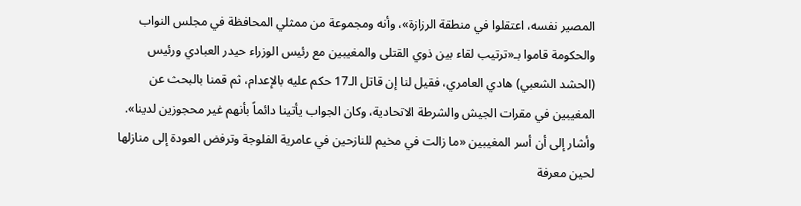المصير نفسه، اعتقلوا في منطقة الرزازة»، وأنه ومجموعة من ممثلي المحافظة في مجلس النواب والحكومة قاموا بـ«ترتيب لقاء بين ذوي القتلى والمغيبين مع رئيس الوزراء حيدر العبادي ورئيس (الحشد الشعبي) هادي العامري، فقيل لنا إن قاتل الـ17 حكم عليه بالإعدام، ثم قمنا بالبحث عن المغيبين في مقرات الجيش والشرطة الاتحادية، وكان الجواب يأتينا دائماً بأنهم غير محجوزين لدينا». وأشار إلى أن أسر المغيبين «ما زالت في مخيم للنازحين في عامرية الفلوجة وترفض العودة إلى منازلها لحين معرفة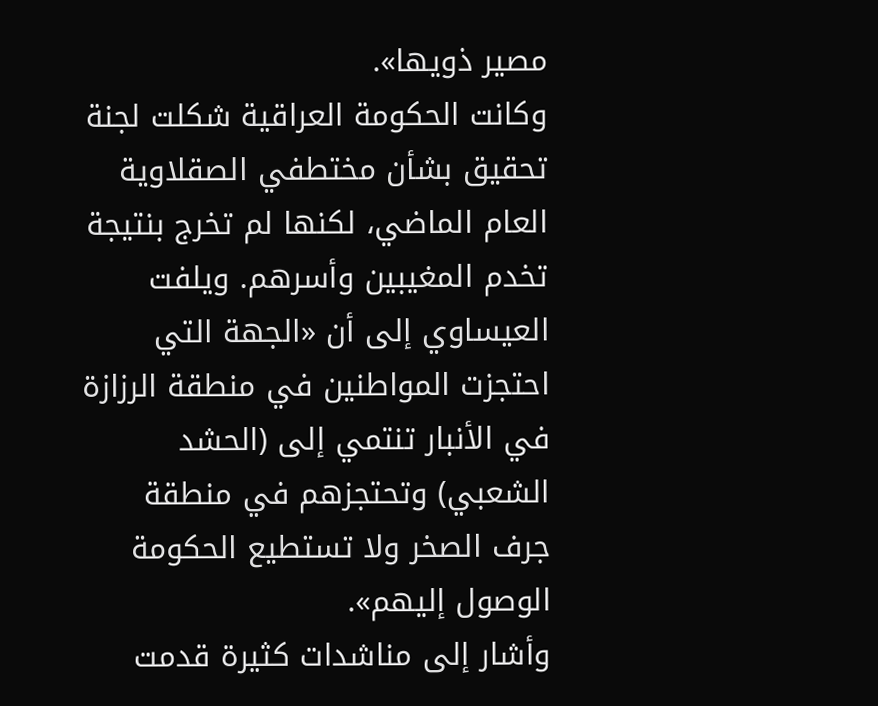مصير ذويها».
وكانت الحكومة العراقية شكلت لجنة تحقيق بشأن مختطفي الصقلاوية العام الماضي، لكنها لم تخرج بنتيجة تخدم المغيبين وأسرهم. ويلفت العيساوي إلى أن «الجهة التي احتجزت المواطنين في منطقة الرزازة في الأنبار تنتمي إلى (الحشد الشعبي) وتحتجزهم في منطقة جرف الصخر ولا تستطيع الحكومة الوصول إليهم».
وأشار إلى مناشدات كثيرة قدمت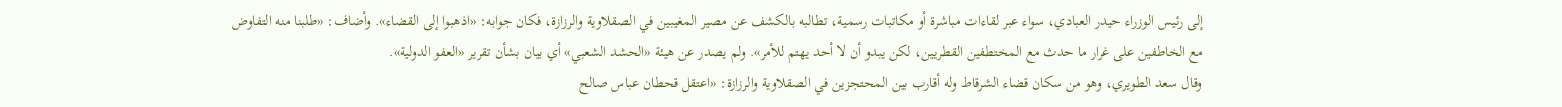إلى رئيس الوزراء حيدر العبادي، سواء عبر لقاءات مباشرة أو مكاتبات رسمية، تطالبه بالكشف عن مصير المغيبين في الصقلاوية والرزازة، فكان جوابه: «اذهبوا إلى القضاء». وأضاف: «طلبنا منه التفاوض مع الخاطفين على غرار ما حدث مع المختطفين القطريين، لكن يبدو أن لا أحد يهتم للأمر». ولم يصدر عن هيئة «الحشد الشعبي» أي بيان بشأن تقرير «العفو الدولية».
وقال سعد الطويري، وهو من سكان قضاء الشرقاط وله أقارب بين المحتجزين في الصقلاوية والرزازة: «اعتقل قحطان عباس صالح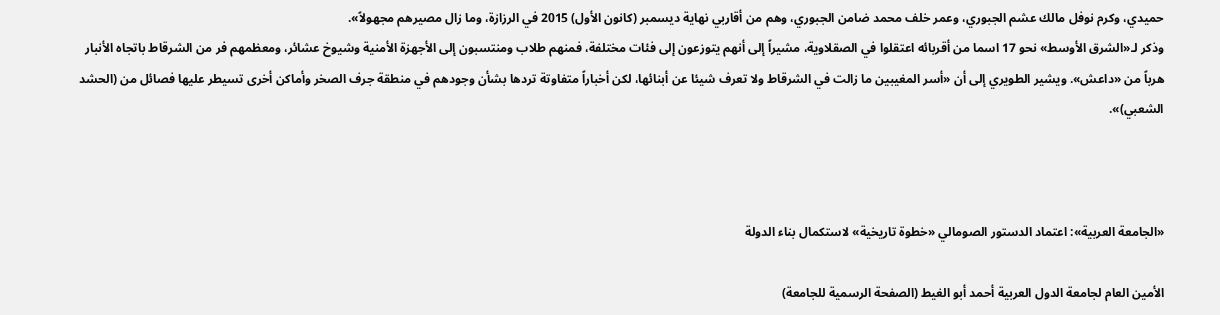حميدي، وكرم نوفل مالك عشم الجبوري، وعمر خلف محمد ضامن الجبوري، وهم من أقاربي نهاية ديسمبر (كانون الأول) 2015 في الرزازة، وما زال مصيرهم مجهولاً».
وذكر لـ«الشرق الأوسط» نحو 17 اسما من أقربائه اعتقلوا في الصقلاوية، مشيراً إلى أنهم يتوزعون إلى فئات مختلفة، فمنهم طلاب ومنتسبون إلى الأجهزة الأمنية وشيوخ عشائر، ومعظمهم فر من الشرقاط باتجاه الأنبار هرباً من «داعش». ويشير الطويري إلى أن «أسر المغيبين ما زالت في الشرقاط ولا تعرف شيئا عن أبنائها، لكن أخباراً متفاوتة تردها بشأن وجودهم في منطقة جرف الصخر وأماكن أخرى تسيطر عليها فصائل من (الحشد الشعبي)».



«الجامعة العربية»: اعتماد الدستور الصومالي «خطوة تاريخية» لاستكمال بناء الدولة

الأمين العام لجامعة الدول العربية أحمد أبو الغيط (الصفحة الرسمية للجامعة)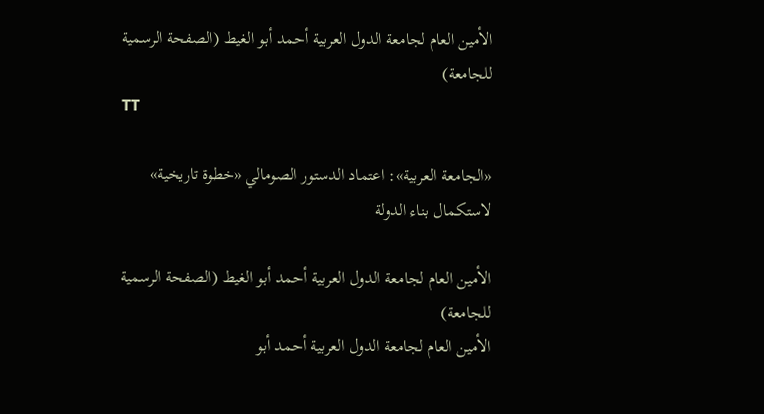الأمين العام لجامعة الدول العربية أحمد أبو الغيط (الصفحة الرسمية للجامعة)
TT

«الجامعة العربية»: اعتماد الدستور الصومالي «خطوة تاريخية» لاستكمال بناء الدولة

الأمين العام لجامعة الدول العربية أحمد أبو الغيط (الصفحة الرسمية للجامعة)
الأمين العام لجامعة الدول العربية أحمد أبو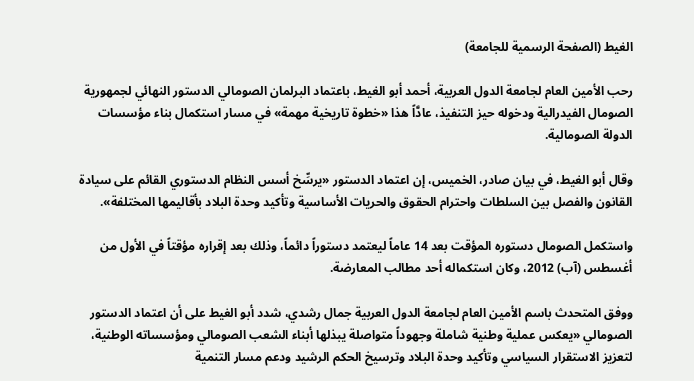الغيط (الصفحة الرسمية للجامعة)

رحب الأمين العام لجامعة الدول العربية، أحمد أبو الغيط، باعتماد البرلمان الصومالي الدستور النهائي لجمهورية الصومال الفيدرالية ودخوله حيز التنفيذ، عادَّاً هذا «خطوة تاريخية مهمة» في مسار استكمال بناء مؤسسات الدولة الصومالية.

وقال أبو الغيط، في بيان صادر، الخميس، إن اعتماد الدستور «يرسِّخ أسس النظام الدستوري القائم على سيادة القانون والفصل بين السلطات واحترام الحقوق والحريات الأساسية وتأكيد وحدة البلاد بأقاليمها المختلفة».

واستكمل الصومال دستوره المؤقت بعد 14 عاماً ليعتمد دستوراً دائماً، وذلك بعد إقراره مؤقتاً في الأول من أغسطس (آب) 2012، وكان استكماله أحد مطالب المعارضة.

ووفق المتحدث باسم الأمين العام لجامعة الدول العربية جمال رشدي، شدد أبو الغيط على أن اعتماد الدستور الصومالي «يعكس عملية وطنية شاملة وجهوداً متواصلة يبذلها أبناء الشعب الصومالي ومؤسساته الوطنية، لتعزيز الاستقرار السياسي وتأكيد وحدة البلاد وترسيخ الحكم الرشيد ودعم مسار التنمية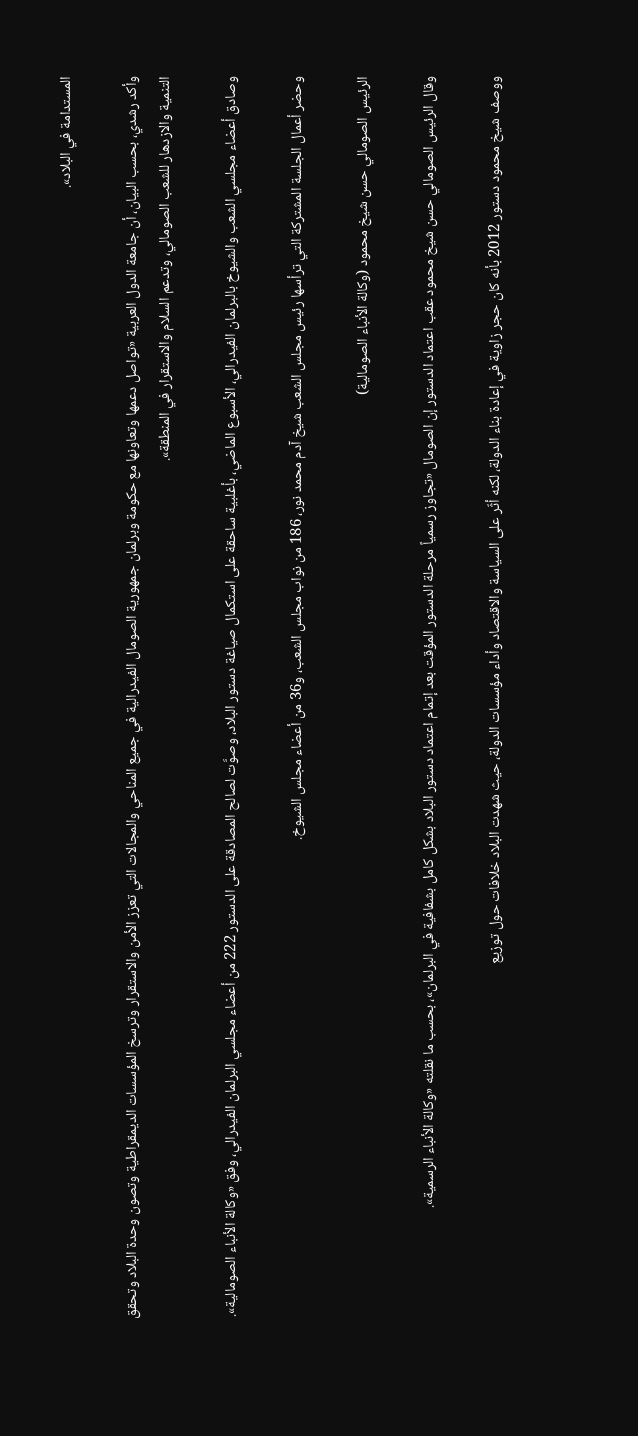المستدامة في البلاد».

وأكد رشدي، بحسب البيان، أن جامعة الدول العربية «تواصل دعمها وتعاونها مع حكومة وبرلمان جمهورية الصومال الفيدرالية في جميع المناحي والمجالات التي تعزز الأمن والاستقرار وترسخ المؤسسات الديمقراطية وتصون وحدة البلاد وتحقق التنمية والازدهار للشعب الصومالي، وتدعم السلام والاستقرار في المنطقة».

وصادق أعضاء مجلسي الشعب والشيوخ بالبرلمان الفيدرالي، الأسبوع الماضي، بأغلبية ساحقة على استكمال صياغة دستور البلاد، وصوَّت لصالح المصادقة على الدستور 222 من أعضاء مجلسي البرلمان الفيدرالي، وفق «وكالة الأنباء الصومالية».

وحضر أعمال الجلسة المشتركة التي ترأسها رئيس مجلس الشعب شيخ آدم محمد نور، 186 من نواب مجلس الشعب، و36 من أعضاء مجلس الشيوخ.

الرئيس الصومالي حسن شيخ محمود (وكالة الأنباء الصومالية)

وقال الرئيس الصومالي حسن شيخ محمود عقب اعتماد الدستور إن الصومال «تجاوز رسمياً مرحلة الدستور المؤقت بعد إتمام اعتماد دستور البلاد بشكل كامل بشفافية في البرلمان»، بحسب ما نقلته «وكالة الأنباء الرسمية».

ووصف شيخ محمود دستور 2012 بأنه كان حجر زاوية في إعادة بناء الدولة، لكنه أثّر على السياسة والاقتصاد وأداء مؤسسات الدولة، حيث شهدت البلاد خلافات حول توزيع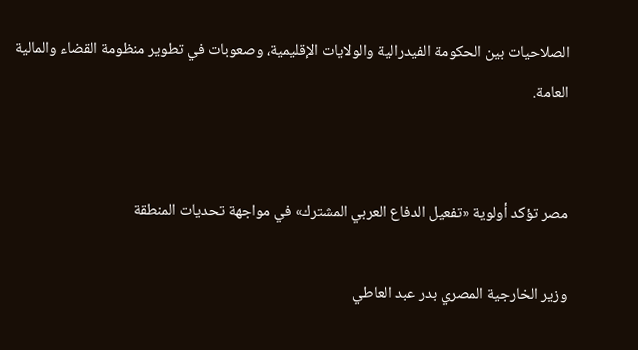الصلاحيات بين الحكومة الفيدرالية والولايات الإقليمية، وصعوبات في تطوير منظومة القضاء والمالية العامة.


مصر تؤكد أولوية «تفعيل الدفاع العربي المشترك» في مواجهة تحديات المنطقة

وزير الخارجية المصري بدر عبد العاطي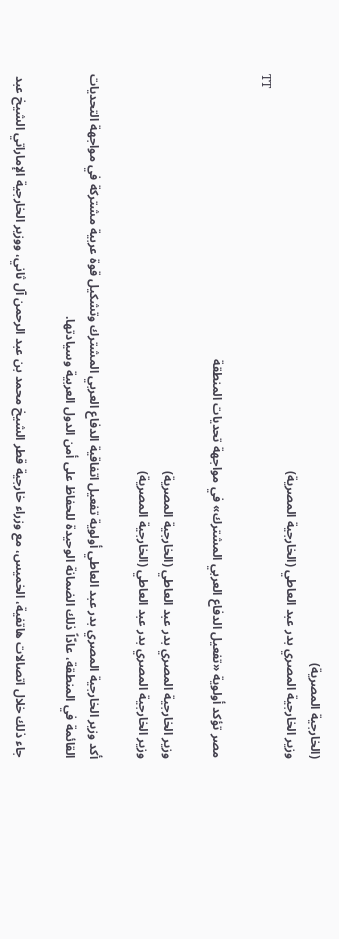(الخارجية المصرية)
وزير الخارجية المصري بدر عبد العاطي (الخارجية المصرية)
TT

مصر تؤكد أولوية «تفعيل الدفاع العربي المشترك» في مواجهة تحديات المنطقة

وزير الخارجية المصري بدر عبد العاطي (الخارجية المصرية)
وزير الخارجية المصري بدر عبد العاطي (الخارجية المصرية)

أكد وزير الخارجية المصري بدر عبد العاطي أولوية تفعيل اتفاقية الدفاع العربي المشترك وتشكيل قوة عربية مشتركة في مواجهة التحديات القائمة في المنطقة، عادّاً ذلك الضمانة الوحيدة للحفاظ على أمن الدول العربية وسيادتها.

جاء ذلك خلال اتصالات هاتفية، الخميس، مع وزراء خارجية قطر الشيخ محمد بن عبد الرحمن آل ثاني، ووزير الخارجية الإماراتي الشيخ عبد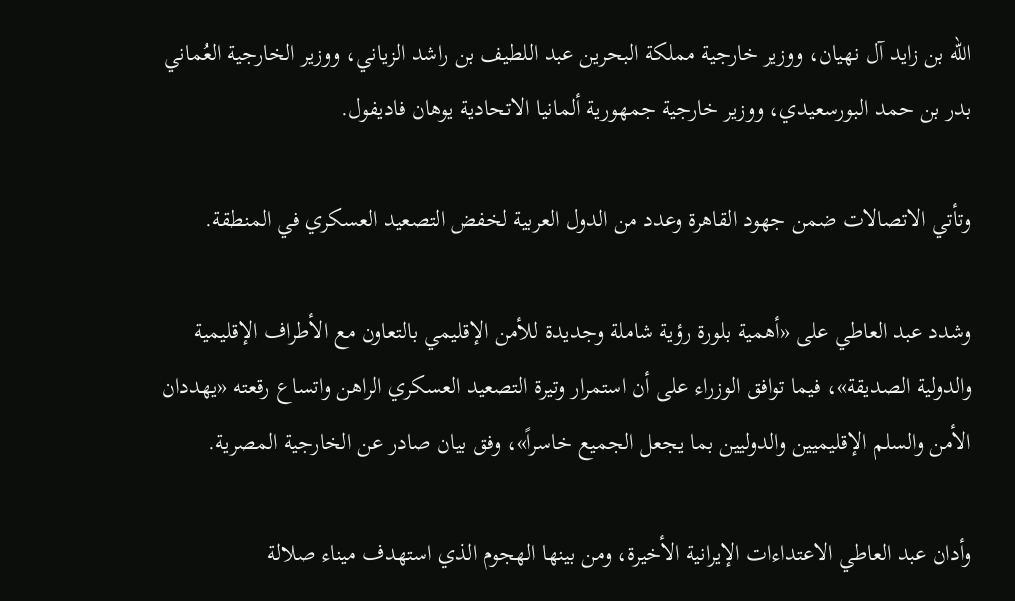الله بن زايد آل نهيان، ووزير خارجية مملكة البحرين عبد اللطيف بن راشد الزياني، ووزير الخارجية العُماني بدر بن حمد البورسعيدي، ووزير خارجية جمهورية ألمانيا الاتحادية يوهان فاديفول.

وتأتي الاتصالات ضمن جهود القاهرة وعدد من الدول العربية لخفض التصعيد العسكري في المنطقة.

وشدد عبد العاطي على «أهمية بلورة رؤية شاملة وجديدة للأمن الإقليمي بالتعاون مع الأطراف الإقليمية والدولية الصديقة»، فيما توافق الوزراء على أن استمرار وتيرة التصعيد العسكري الراهن واتساع رقعته «يهددان الأمن والسلم الإقليميين والدوليين بما يجعل الجميع خاسراً»، وفق بيان صادر عن الخارجية المصرية.

وأدان عبد العاطي الاعتداءات الإيرانية الأخيرة، ومن بينها الهجوم الذي استهدف ميناء صلالة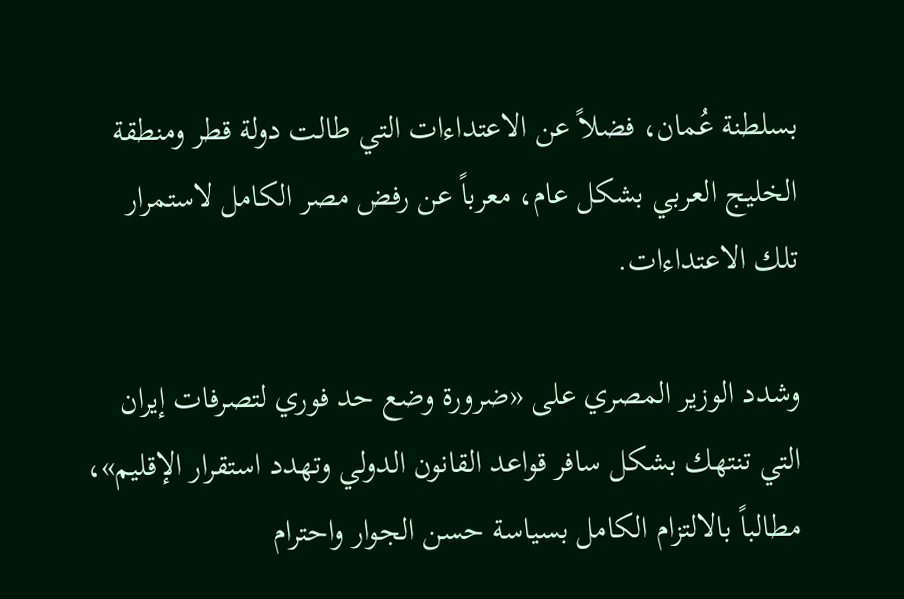بسلطنة عُمان، فضلاً عن الاعتداءات التي طالت دولة قطر ومنطقة الخليج العربي بشكل عام، معرباً عن رفض مصر الكامل لاستمرار تلك الاعتداءات.

وشدد الوزير المصري على «ضرورة وضع حد فوري لتصرفات إيران التي تنتهك بشكل سافر قواعد القانون الدولي وتهدد استقرار الإقليم»، مطالباً بالالتزام الكامل بسياسة حسن الجوار واحترام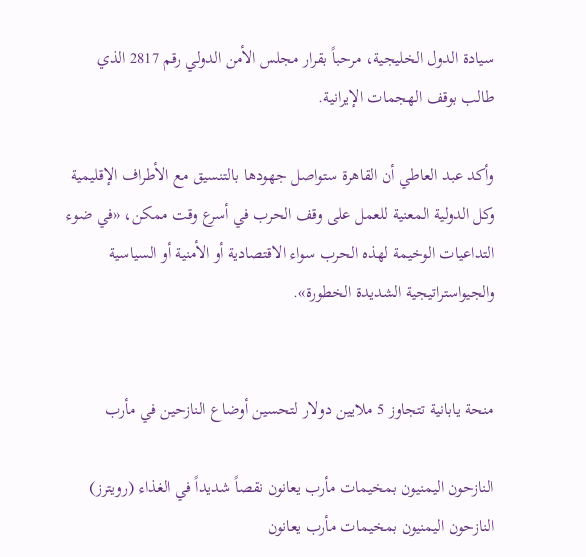سيادة الدول الخليجية، مرحباً بقرار مجلس الأمن الدولي رقم 2817 الذي طالب بوقف الهجمات الإيرانية.

وأكد عبد العاطي أن القاهرة ستواصل جهودها بالتنسيق مع الأطراف الإقليمية وكل الدولية المعنية للعمل على وقف الحرب في أسرع وقت ممكن، «في ضوء التداعيات الوخيمة لهذه الحرب سواء الاقتصادية أو الأمنية أو السياسية والجيواستراتيجية الشديدة الخطورة».


منحة يابانية تتجاوز 5 ملايين دولار لتحسين أوضاع النازحين في مأرب

النازحون اليمنيون بمخيمات مأرب يعانون نقصاً شديداً في الغذاء (رويترز)
النازحون اليمنيون بمخيمات مأرب يعانون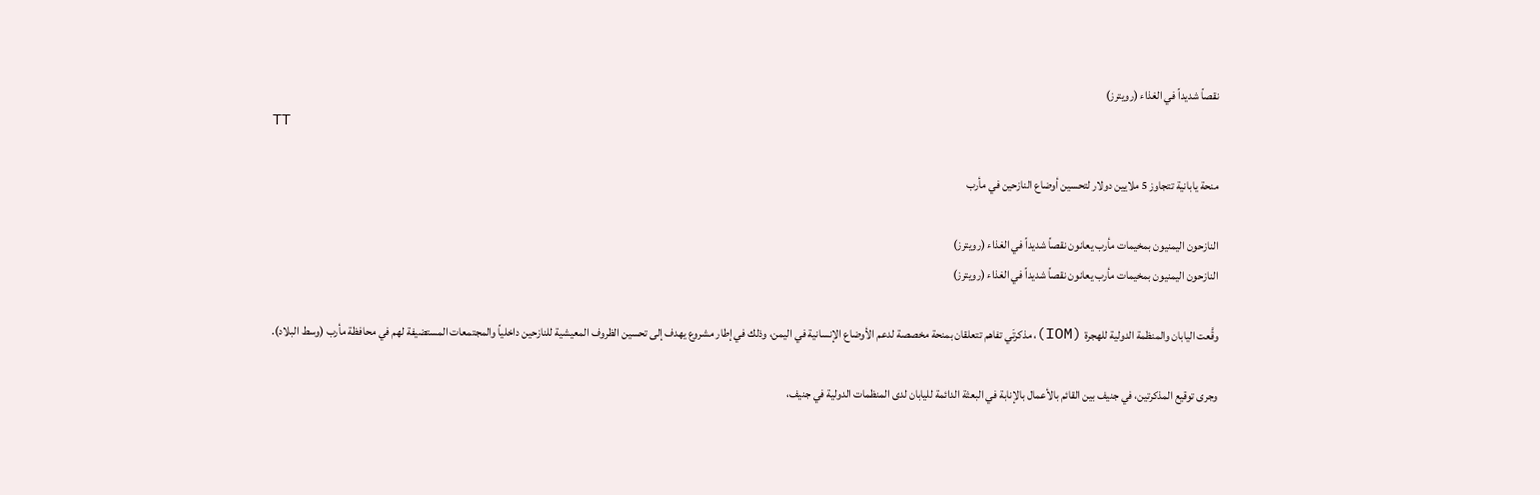نقصاً شديداً في الغذاء (رويترز)
TT

منحة يابانية تتجاوز 5 ملايين دولار لتحسين أوضاع النازحين في مأرب

النازحون اليمنيون بمخيمات مأرب يعانون نقصاً شديداً في الغذاء (رويترز)
النازحون اليمنيون بمخيمات مأرب يعانون نقصاً شديداً في الغذاء (رويترز)

وقَّعت اليابان والمنظمة الدولية للهجرة (IOM)، مذكرتَي تفاهم تتعلقان بمنحة مخصصة لدعم الأوضاع الإنسانية في اليمن، وذلك في إطار مشروع يهدف إلى تحسين الظروف المعيشية للنازحين داخلياً والمجتمعات المستضيفة لهم في محافظة مأرب (وسط البلاد).

وجرى توقيع المذكرتين، في جنيف بين القائم بالأعمال بالإنابة في البعثة الدائمة لليابان لدى المنظمات الدولية في جنيف،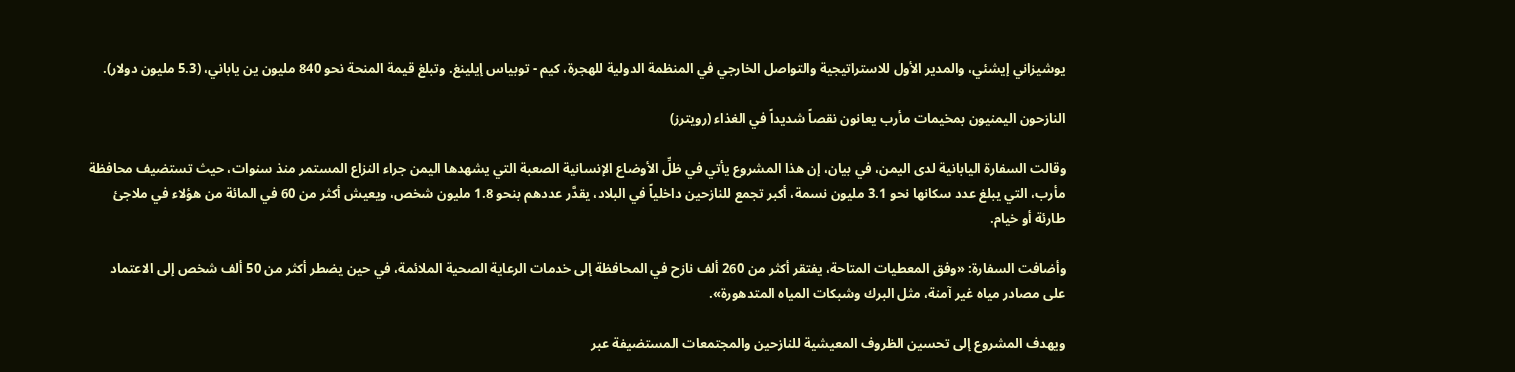يوشيزاني إيشئي، والمدير الأول للاستراتيجية والتواصل الخارجي في المنظمة الدولية للهجرة، كيم - توبياس إيلينغ. وتبلغ قيمة المنحة نحو 840 مليون ين ياباني، (5.3 مليون دولار).

النازحون اليمنيون بمخيمات مأرب يعانون نقصاً شديداً في الغذاء (رويترز)

وقالت السفارة اليابانية لدى اليمن، في بيان، إن هذا المشروع يأتي في ظلِّ الأوضاع الإنسانية الصعبة التي يشهدها اليمن جراء النزاع المستمر منذ سنوات، حيث تستضيف محافظة مأرب، التي يبلغ عدد سكانها نحو 3.1 مليون نسمة، أكبر تجمع للنازحين داخلياً في البلاد، يقدَّر عددهم بنحو 1.8 مليون شخص، ويعيش أكثر من 60 في المائة من هؤلاء في ملاجئ طارئة أو خيام.

وأضافت السفارة: «وفق المعطيات المتاحة، يفتقر أكثر من 260 ألف نازح في المحافظة إلى خدمات الرعاية الصحية الملائمة، في حين يضطر أكثر من 50 ألف شخص إلى الاعتماد على مصادر مياه غير آمنة، مثل البرك وشبكات المياه المتدهورة».

ويهدف المشروع إلى تحسين الظروف المعيشية للنازحين والمجتمعات المستضيفة عبر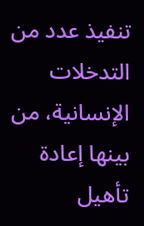تنفيذ عدد من التدخلات الإنسانية، من بينها إعادة تأهيل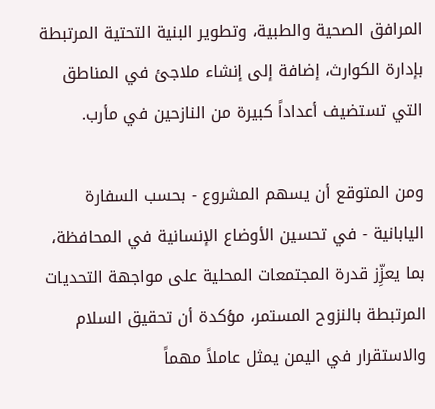المرافق الصحية والطبية، وتطوير البنية التحتية المرتبطة بإدارة الكوارث، إضافة إلى إنشاء ملاجئ في المناطق التي تستضيف أعداداً كبيرة من النازحين في مأرب.

ومن المتوقع أن يسهم المشروع - بحسب السفارة اليابانية - في تحسين الأوضاع الإنسانية في المحافظة، بما يعزِّز قدرة المجتمعات المحلية على مواجهة التحديات المرتبطة بالنزوح المستمر، مؤكدة أن تحقيق السلام والاستقرار في اليمن يمثل عاملاً مهماً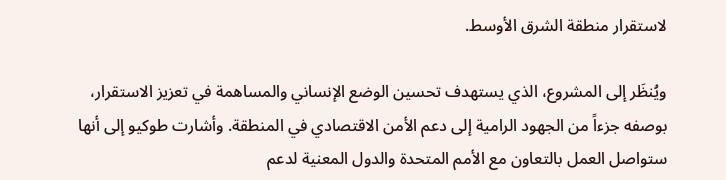لاستقرار منطقة الشرق الأوسط.

ويُنظَر إلى المشروع، الذي يستهدف تحسين الوضع الإنساني والمساهمة في تعزيز الاستقرار، بوصفه جزءاً من الجهود الرامية إلى دعم الأمن الاقتصادي في المنطقة. وأشارت طوكيو إلى أنها ستواصل العمل بالتعاون مع الأمم المتحدة والدول المعنية لدعم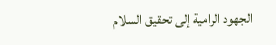الجهود الرامية إلى تحقيق السلام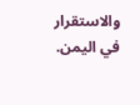والاستقرار في اليمن.